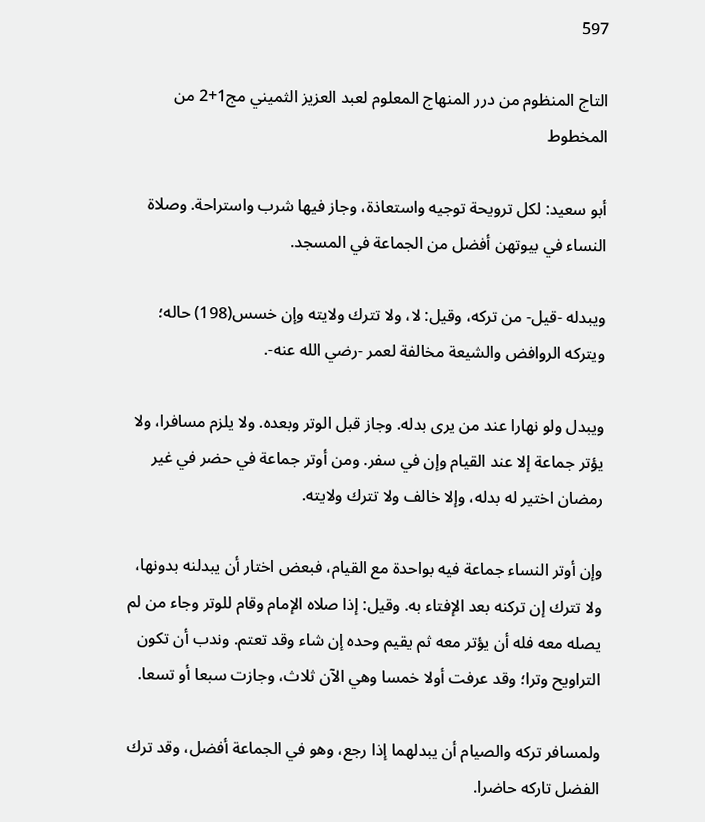597

التاج المنظوم من درر المنهاج المعلوم لعبد العزيز الثميني مج1+2 من المخطوط

أبو سعيد: لكل ترويحة توجيه واستعاذة، وجاز فيها شرب واستراحة. وصلاة النساء في بيوتهن أفضل من الجماعة في المسجد.

ويبدله -قيل- من تركه، وقيل: لا، ولا تترك ولايته وإن خسس(198) حاله؛ ويتركه الروافض والشيعة مخالفة لعمر -رضي الله عنه-.

ويبدل ولو نهارا عند من يرى بدله. وجاز قبل الوتر وبعده. ولا يلزم مسافرا، ولا يؤتر جماعة إلا عند القيام وإن في سفر. ومن أوتر جماعة في حضر في غير رمضان اختير له بدله، وإلا خالف ولا تترك ولايته.

وإن أوتر النساء جماعة فيه بواحدة مع القيام، فبعض اختار أن يبدلنه بدونها، ولا تترك إن تركنه بعد الإفتاء به. وقيل: إذا صلاه الإمام وقام للوتر وجاء من لم يصله معه فله أن يؤتر معه ثم يقيم وحده إن شاء وقد تعتم. وندب أن تكون التراويح وترا؛ وقد عرفت أولا خمسا وهي الآن ثلاث، وجازت سبعا أو تسعا.

ولمسافر تركه والصيام أن يبدلهما إذا رجع، وهو في الجماعة أفضل، وقد ترك الفضل تاركه حاضرا.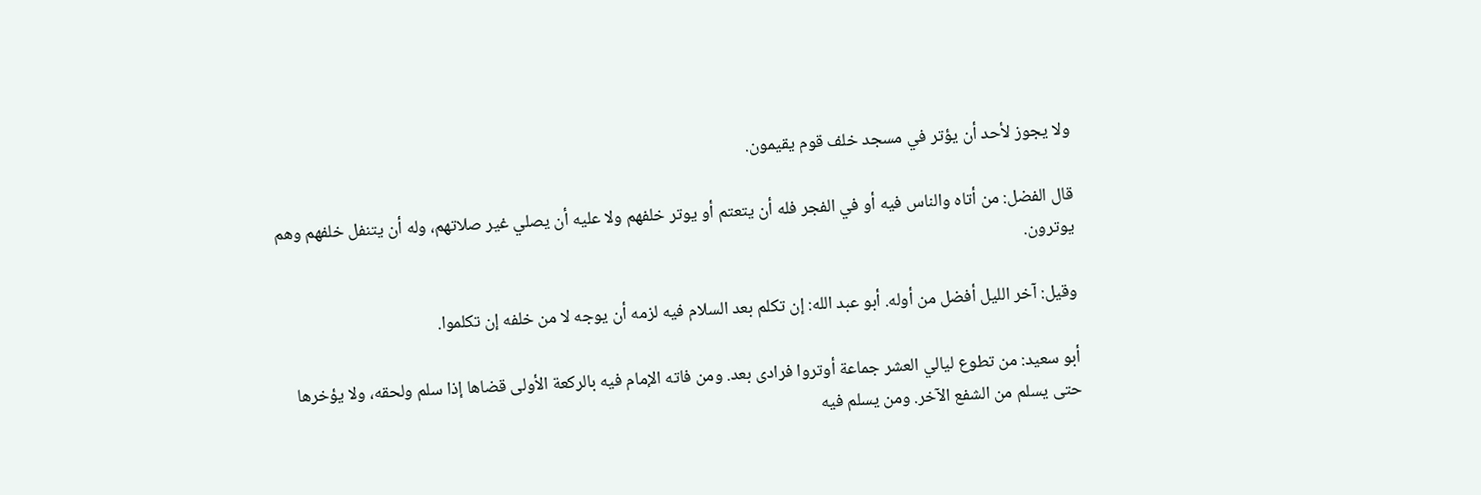ولا يجوز لأحد أن يؤتر في مسجد خلف قوم يقيمون.

قال الفضل: من أتاه والناس فيه أو في الفجر فله أن يتعتم أو يوتر خلفهم ولا عليه أن يصلي غير صلاتهم، وله أن يتنفل خلفهم وهم يوترون.

وقيل: آخر الليل أفضل من أوله. أبو عبد الله: إن تكلم بعد السلام فيه لزمه أن يوجه لا من خلفه إن تكلموا.

أبو سعيد: من تطوع ليالي العشر جماعة أوتروا فرادى بعد. ومن فاته الإمام فيه بالركعة الأولى قضاها إذا سلم ولحقه، ولا يؤخرها حتى يسلم من الشفع الآخر. ومن يسلم فيه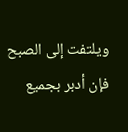ويلتفت إلى الصبح فإن أدبر بجميع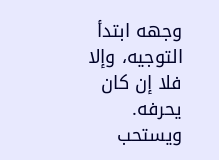وجهه ابتدأ التوجيه، وإلا فلا إن كان يحرفه. ويستحب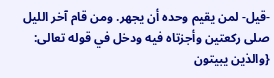-قيل- لمن يقيم وحده أن يجهر. ومن قام آخر الليل صلى ركعتين وأجزتاه فيه ودخل في قوله تعالى: {والذين يبيتون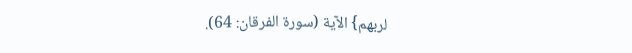لربهم} الآية (سورة الفرقان: 64).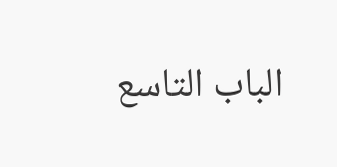الباب التاسع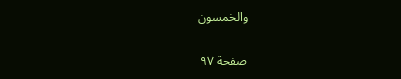والخمسون

صفحة ٩٧